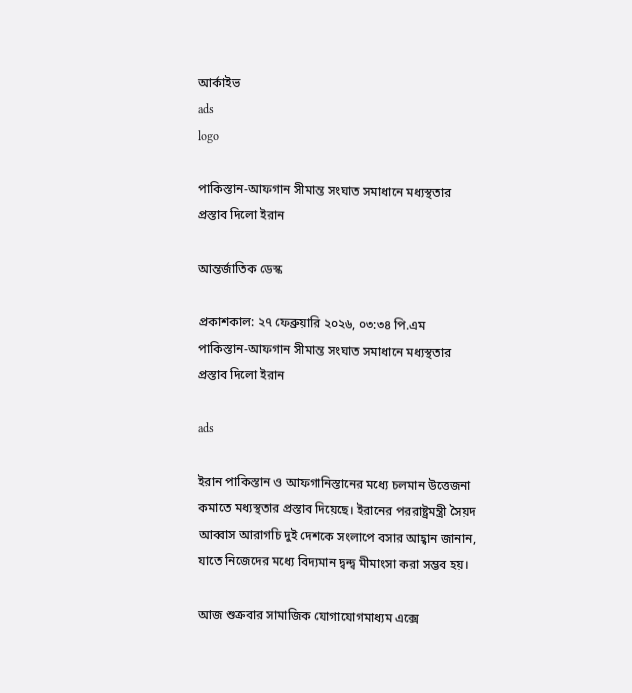আর্কাইভ
ads
logo

পাকিস্তান-আফগান সীমান্ত সংঘাত সমাধানে মধ্যস্থতার প্রস্তাব দিলো ইরান

আন্তর্জাতিক ডেস্ক

প্রকাশকাল: ২৭ ফেব্রুয়ারি ২০২৬, ০৩:৩৪ পি.এম
পাকিস্তান-আফগান সীমান্ত সংঘাত সমাধানে মধ্যস্থতার প্রস্তাব দিলো ইরান

ads

ইরান পাকিস্তান ও আফগানিস্তানের মধ্যে চলমান উত্তেজনা কমাতে মধ্যস্থতার প্রস্তাব দিয়েছে। ইরানের পররাষ্ট্রমন্ত্রী সৈয়দ আব্বাস আরাগচি দুই দেশকে সংলাপে বসার আহ্বান জানান, যাতে নিজেদের মধ্যে বিদ্যমান দ্বন্দ্ব মীমাংসা করা সম্ভব হয়।

আজ শুক্রবার সামাজিক যোগাযোগমাধ্যম এক্সে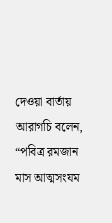দেওয়া বার্তায় আরাগচি বলেন, “পবিত্র রমজান মাস আত্মসংযম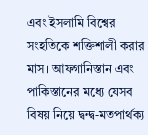এবং ইসলামি বিশ্বের সংহতিকে শক্তিশালী করার মাস। আফগানিস্তান এবং পাকিস্তানের মধ্যে যেসব বিষয় নিয়ে দ্বন্দ্ব-মতপার্থক্য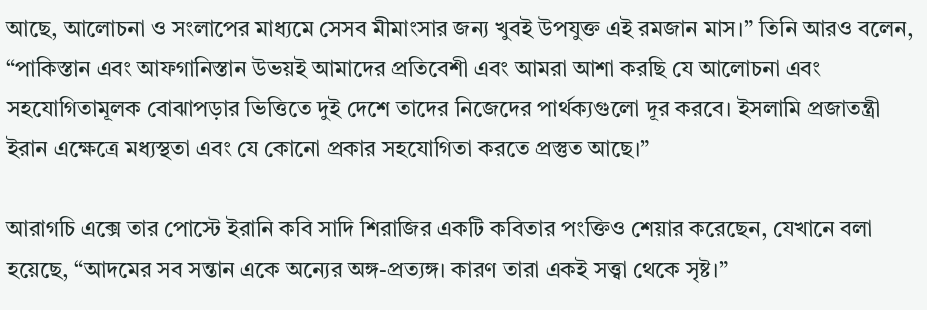আছে, আলোচনা ও সংলাপের মাধ্যমে সেসব মীমাংসার জন্য খুবই উপযুক্ত এই রমজান মাস।” তিনি আরও বলেন, “পাকিস্তান এবং আফগানিস্তান উভয়ই আমাদের প্রতিবেশী এবং আমরা আশা করছি যে আলোচনা এবং সহযোগিতামূলক বোঝাপড়ার ভিত্তিতে দুই দেশে তাদের নিজেদের পার্থক্যগুলো দূর করবে। ইসলামি প্রজাতন্ত্রী ইরান এক্ষেত্রে মধ্যস্থতা এবং যে কোনো প্রকার সহযোগিতা করতে প্রস্তুত আছে।”

আরাগচি এক্সে তার পোস্টে ইরানি কবি সাদি শিরাজির একটি কবিতার পংক্তিও শেয়ার করেছেন, যেখানে বলা হয়েছে, “আদমের সব সন্তান একে অন্যের অঙ্গ-প্রত্যঙ্গ। কারণ তারা একই সত্ত্বা থেকে সৃষ্ট।”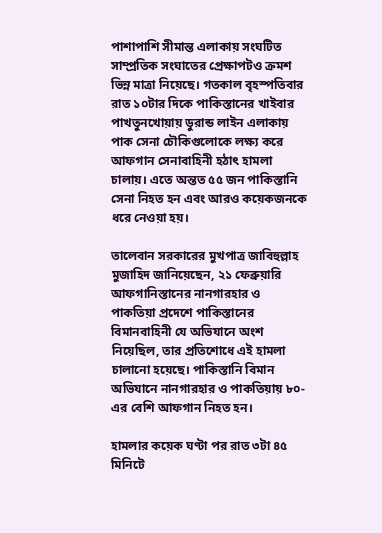পাশাপাশি সীমান্ত এলাকায় সংঘটিত সাম্প্রতিক সংঘাতের প্রেক্ষাপটও ক্রমশ ভিন্ন মাত্রা নিয়েছে। গতকাল বৃহস্পতিবার রাত ১০টার দিকে পাকিস্তানের খাইবার পাখতুনখোয়ায় ডুরান্ড লাইন এলাকায় পাক সেনা চৌকিগুলোকে লক্ষ্য করে আফগান সেনাবাহিনী হঠাৎ হামলা চালায়। এতে অন্তত ৫৫ জন পাকিস্তানি সেনা নিহত হন এবং আরও কয়েকজনকে ধরে নেওয়া হয়।

তালেবান সরকারের মুখপাত্র জাবিহুল্লাহ মুজাহিদ জানিয়েছেন, ২১ ফেব্রুয়ারি আফগানিস্তানের নানগারহার ও পাকতিয়া প্রদেশে পাকিস্তানের বিমানবাহিনী যে অভিযানে অংশ নিয়েছিল, তার প্রতিশোধে এই হামলা চালানো হয়েছে। পাকিস্তানি বিমান অভিযানে নানগারহার ও পাকতিয়ায় ৮০-এর বেশি আফগান নিহত হন।

হামলার কয়েক ঘণ্টা পর রাত ৩টা ৪৫ মিনিটে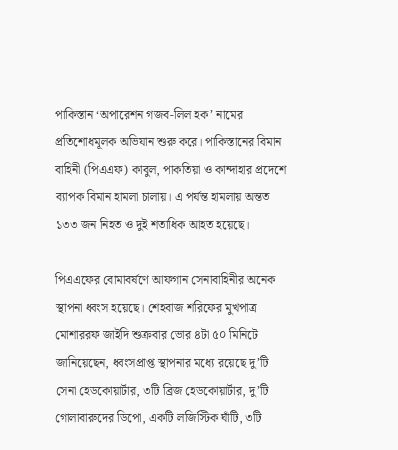পাকিস্তান ‘অপারেশন গজব-লিল হক’ নামের প্রতিশোধমূলক অভিযান শুরু করে। পাকিস্তানের বিমান বাহিনী (পিএএফ) কাবুল, পাকতিয়া ও কান্দাহার প্রদেশে ব্যাপক বিমান হামলা চালায়। এ পর্যন্ত হামলায় অন্তত ১৩৩ জন নিহত ও দুই শতাধিক আহত হয়েছে।

পিএএফের বোমাবর্ষণে আফগান সেনাবাহিনীর অনেক স্থাপনা ধ্বংস হয়েছে। শেহবাজ শরিফের মুখপাত্র মোশাররফ জাইদি শুক্রবার ভোর ৪টা ৫০ মিনিটে জানিয়েছেন, ধ্বংসপ্রাপ্ত স্থাপনার মধ্যে রয়েছে দু’টি সেনা হেডকোয়ার্টার, ৩টি ব্রিজ হেডকোয়ার্টার, দু’টি গোলাবারুদের ডিপো, একটি লজিস্টিক ঘাঁটি, ৩টি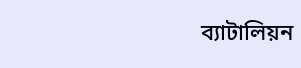ব্যাটালিয়ন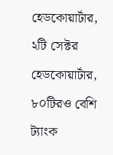হেডকোয়ার্টার, ২টি সেক্টর হেডকোয়ার্টার, ৮০টিরও বেশি ট্যাংক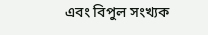এবং বিপুল সংখ্যক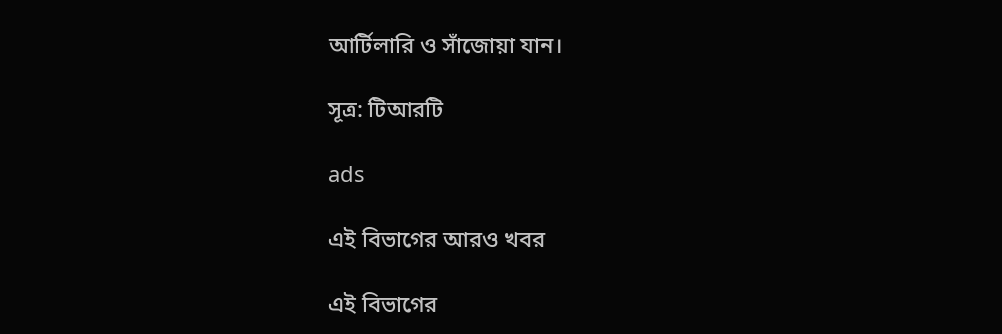আর্টিলারি ও সাঁজোয়া যান।

সূত্র: টিআরটি

ads

এই বিভাগের আরও খবর

এই বিভাগের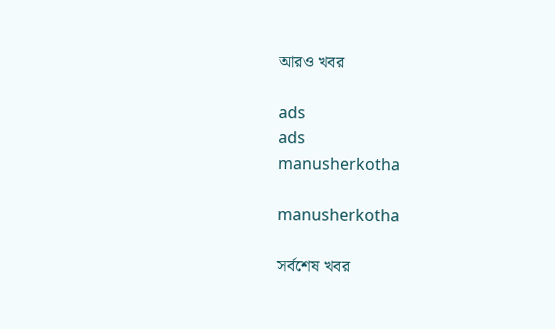আরও খবর

ads
ads
manusherkotha

manusherkotha

সর্বশেষ খবর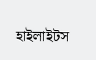হাইলাইটস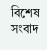বিশেষ সংবাদ